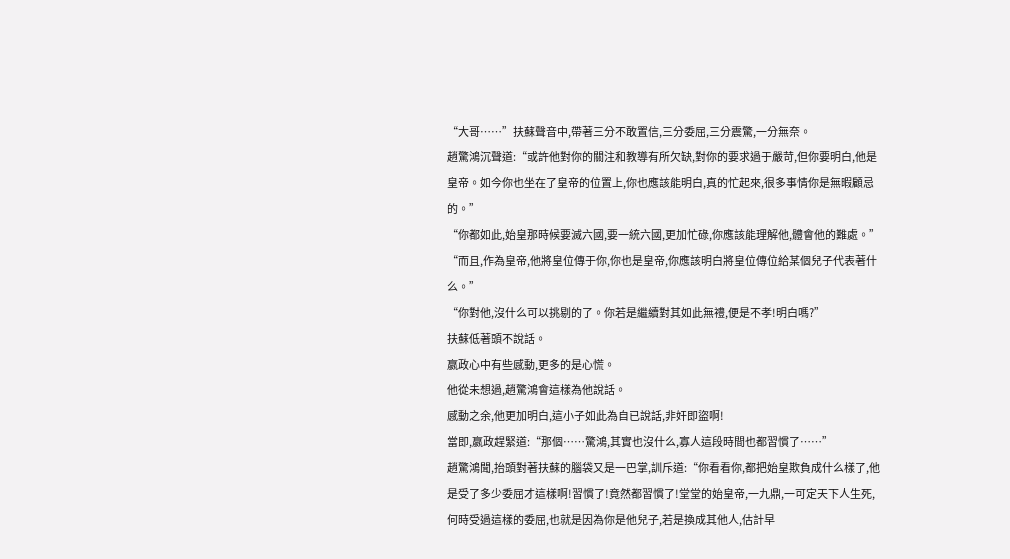“大哥……”扶蘇聲音中,帶著三分不敢置信,三分委屈,三分震驚,一分無奈。
趙驚鴻沉聲道:“或許他對你的關注和教導有所欠缺,對你的要求過于嚴苛,但你要明白,他是皇帝。如今你也坐在了皇帝的位置上,你也應該能明白,真的忙起來,很多事情你是無暇顧忌的。”
“你都如此,始皇那時候要滅六國,要一統六國,更加忙碌,你應該能理解他,體會他的難處。”
“而且,作為皇帝,他將皇位傳于你,你也是皇帝,你應該明白將皇位傳位給某個兒子代表著什么。”
“你對他,沒什么可以挑剔的了。你若是繼續對其如此無禮,便是不孝!明白嗎?”
扶蘇低著頭不說話。
嬴政心中有些感動,更多的是心慌。
他從未想過,趙驚鴻會這樣為他說話。
感動之余,他更加明白,這小子如此為自已說話,非奸即盜啊!
當即,嬴政趕緊道:“那個……驚鴻,其實也沒什么,寡人這段時間也都習慣了……”
趙驚鴻聞,抬頭對著扶蘇的腦袋又是一巴掌,訓斥道:“你看看你,都把始皇欺負成什么樣了,他是受了多少委屈才這樣啊!習慣了!竟然都習慣了!堂堂的始皇帝,一九鼎,一可定天下人生死,何時受過這樣的委屈,也就是因為你是他兒子,若是換成其他人,估計早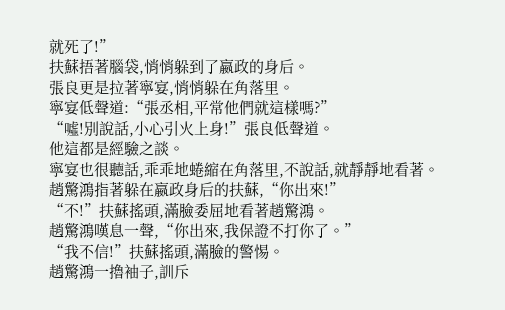就死了!”
扶蘇捂著腦袋,悄悄躲到了嬴政的身后。
張良更是拉著寧宴,悄悄躲在角落里。
寧宴低聲道:“張丞相,平常他們就這樣嗎?”
“噓!別說話,小心引火上身!”張良低聲道。
他這都是經驗之談。
寧宴也很聽話,乖乖地蜷縮在角落里,不說話,就靜靜地看著。
趙驚鴻指著躲在嬴政身后的扶蘇,“你出來!”
“不!”扶蘇搖頭,滿臉委屈地看著趙驚鴻。
趙驚鴻嘆息一聲,“你出來,我保證不打你了。”
“我不信!”扶蘇搖頭,滿臉的警惕。
趙驚鴻一擼袖子,訓斥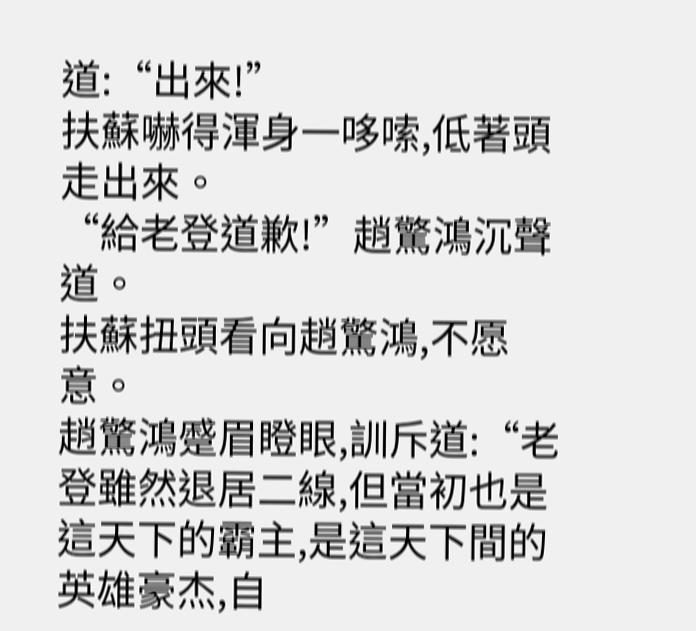道:“出來!”
扶蘇嚇得渾身一哆嗦,低著頭走出來。
“給老登道歉!”趙驚鴻沉聲道。
扶蘇扭頭看向趙驚鴻,不愿意。
趙驚鴻蹙眉瞪眼,訓斥道:“老登雖然退居二線,但當初也是這天下的霸主,是這天下間的英雄豪杰,自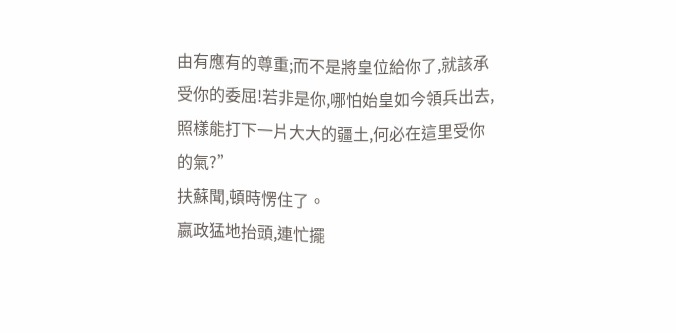由有應有的尊重;而不是將皇位給你了,就該承受你的委屈!若非是你,哪怕始皇如今領兵出去,照樣能打下一片大大的疆土,何必在這里受你的氣?”
扶蘇聞,頓時愣住了。
嬴政猛地抬頭,連忙擺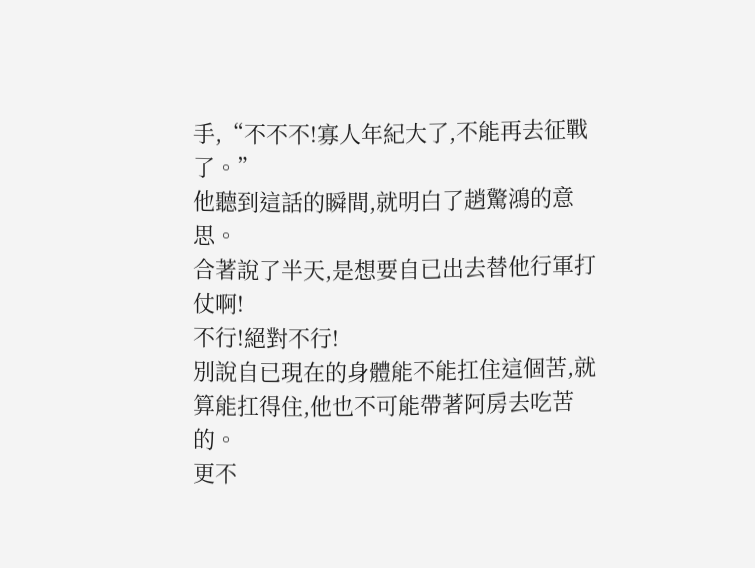手,“不不不!寡人年紀大了,不能再去征戰了。”
他聽到這話的瞬間,就明白了趙驚鴻的意思。
合著說了半天,是想要自已出去替他行軍打仗啊!
不行!絕對不行!
別說自已現在的身體能不能扛住這個苦,就算能扛得住,他也不可能帶著阿房去吃苦的。
更不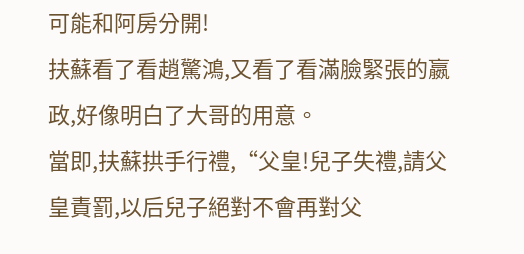可能和阿房分開!
扶蘇看了看趙驚鴻,又看了看滿臉緊張的嬴政,好像明白了大哥的用意。
當即,扶蘇拱手行禮,“父皇!兒子失禮,請父皇責罰,以后兒子絕對不會再對父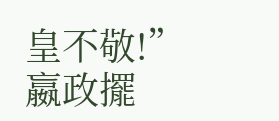皇不敬!”
嬴政擺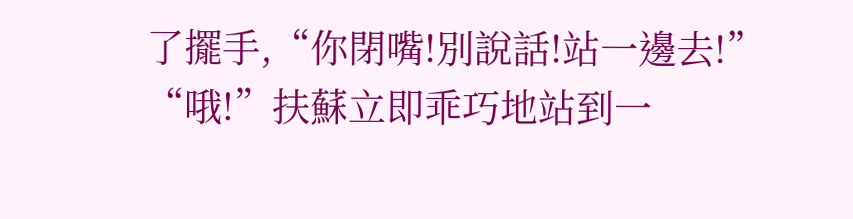了擺手,“你閉嘴!別說話!站一邊去!”
“哦!”扶蘇立即乖巧地站到一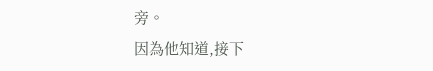旁。
因為他知道,接下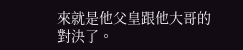來就是他父皇跟他大哥的對決了。